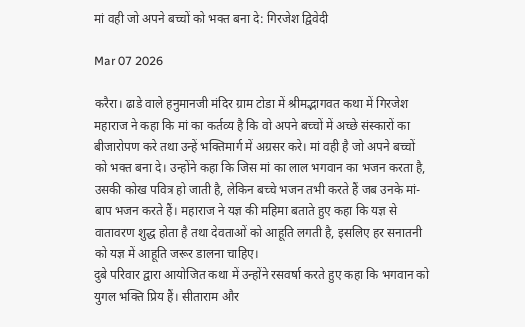मां वही जो अपने बच्चों को भक्त बना दे: गिरजेश द्विवेदी

Mar 07 2026

करैरा। ढाडे वाले हनुमानजी मंदिर ग्राम टोडा में श्रीमद्भागवत कथा में गिरजेश महाराज ने कहा कि मां का कर्तव्य है कि वो अपने बच्चों में अच्छे संस्कारों का बीजारोपण करे तथा उन्हें भक्तिमार्ग में अग्रसर करे। मां वही है जो अपने बच्चों को भक्त बना दे। उन्होंने कहा कि जिस मां का लाल भगवान का भजन करता है, उसकी कोख पवित्र हो जाती है, लेकिन बच्चे भजन तभी करते हैं जब उनके मां-बाप भजन करते हैं। महाराज ने यज्ञ की महिमा बताते हुए कहा कि यज्ञ से वातावरण शुद्ध होता है तथा देवताओं को आहूति लगती है, इसलिए हर सनातनी को यज्ञ में आहूति जरूर डालना चाहिए।
दुबे परिवार द्वारा आयोजित कथा में उन्होंने रसवर्षा करते हुए कहा कि भगवान को युगल भक्ति प्रिय हैं। सीताराम और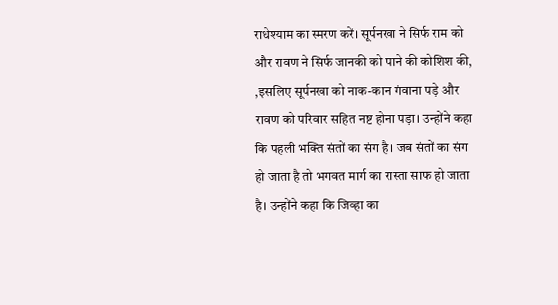राधेश्याम का स्मरण करें। सूर्पनखा ने सिर्फ राम को और रावण ने सिर्फ जानकी को पाने की कोशिश की, ,इसलिए सूर्पनखा को नाक-कान गंवाना पड़े और रावण को परिवार सहित नष्ट होना पड़ा। उन्होंने कहा कि पहली भक्ति संतों का संग है। जब संतों का संग हो जाता है तो भगवत मार्ग का रास्ता साफ हो जाता है। उन्होंने कहा कि जिव्हा का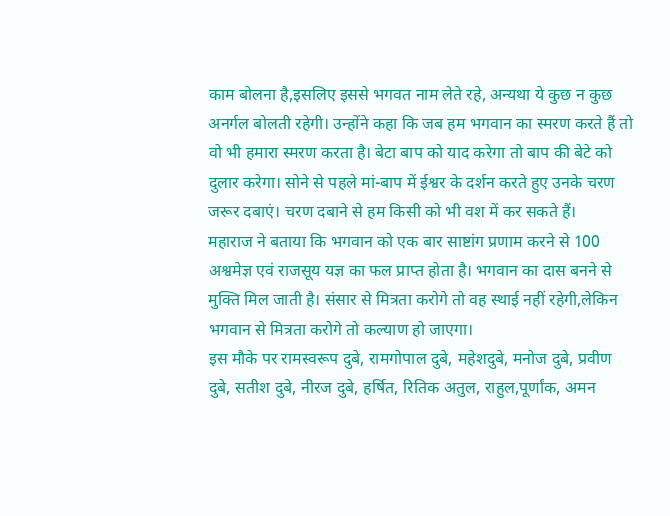काम बोलना है,इसलिए इससे भगवत नाम लेते रहे, अन्यथा ये कुछ न कुछ अनर्गल बोलती रहेगी। उन्होंने कहा कि जब हम भगवान का स्मरण करते हैं तो वो भी हमारा स्मरण करता है। बेटा बाप को याद करेगा तो बाप की बेटे को दुलार करेगा। सोने से पहले मां-बाप में ईश्वर के दर्शन करते हुए उनके चरण जरूर दबाएं। चरण दबाने से हम किसी को भी वश में कर सकते हैं।
महाराज ने बताया कि भगवान को एक बार साष्टांग प्रणाम करने से 100 अश्वमेज्ञ एवं राजसूय यज्ञ का फल प्राप्त होता है। भगवान का दास बनने से मुक्ति मिल जाती है। संसार से मित्रता करोगे तो वह स्थाई नहीं रहेगी,लेकिन भगवान से मित्रता करोगे तो कल्याण हो जाएगा।
इस मौके पर रामस्वरूप दुबे, रामगोपाल दुबे, महेशदुबे, मनोज दुबे, प्रवीण दुबे, सतीश दुबे, नीरज दुबे, हर्षित, रितिक अतुल, राहुल,पूर्णांक, अमन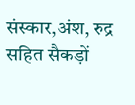संस्कार,अंश, रुद्र सहित सैकड़ों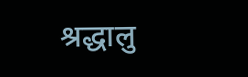श्रद्धालु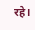रहे।